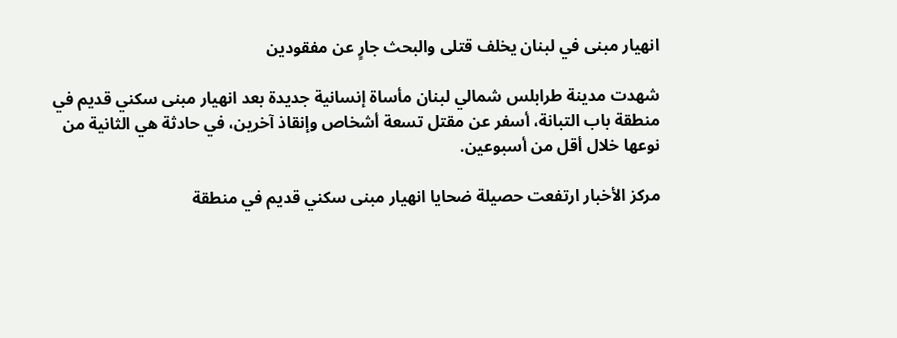انهيار مبنى في لبنان يخلف قتلى والبحث جارٍ عن مفقودين

شهدت مدينة طرابلس شمالي لبنان مأساة إنسانية جديدة بعد انهيار مبنى سكني قديم في منطقة باب التبانة، أسفر عن مقتل تسعة أشخاص وإنقاذ آخرين، في حادثة هي الثانية من نوعها خلال أقل من أسبوعين.

مركز الأخبار ارتفعت حصيلة ضحايا انهيار مبنى سكني قديم في منطقة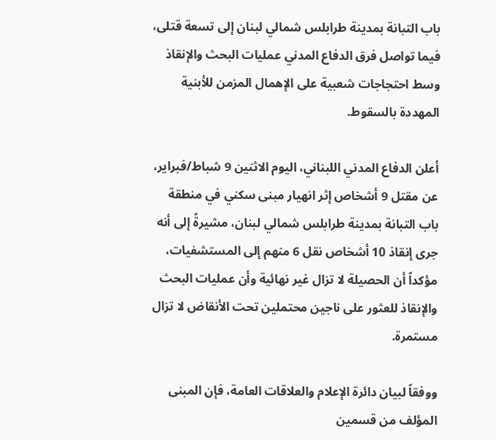باب التبانة بمدينة طرابلس شمالي لبنان إلى تسعة قتلى، فيما تواصل فرق الدفاع المدني عمليات البحث والإنقاذ وسط احتجاجات شعبية على الإهمال المزمن للأبنية المهددة بالسقوط.

أعلن الدفاع المدني اللبناني، اليوم الاثنين 9 شباط/فبراير، عن مقتل 9 أشخاص إثر انهيار مبنى سكني في منطقة باب التبانة بمدينة طرابلس شمالي لبنان، مشيرةً إلى أنه جرى إنقاذ 10 أشخاص نقل 6 منهم إلى المستشفيات، مؤكداً أن الحصيلة لا تزال غير نهائية وأن عمليات البحث والإنقاذ للعثور على ناجين محتملين تحت الأنقاض لا تزال مستمرة.

ووفقاً لبيان دائرة الإعلام والعلاقات العامة، فإن المبنى المؤلف من قسمين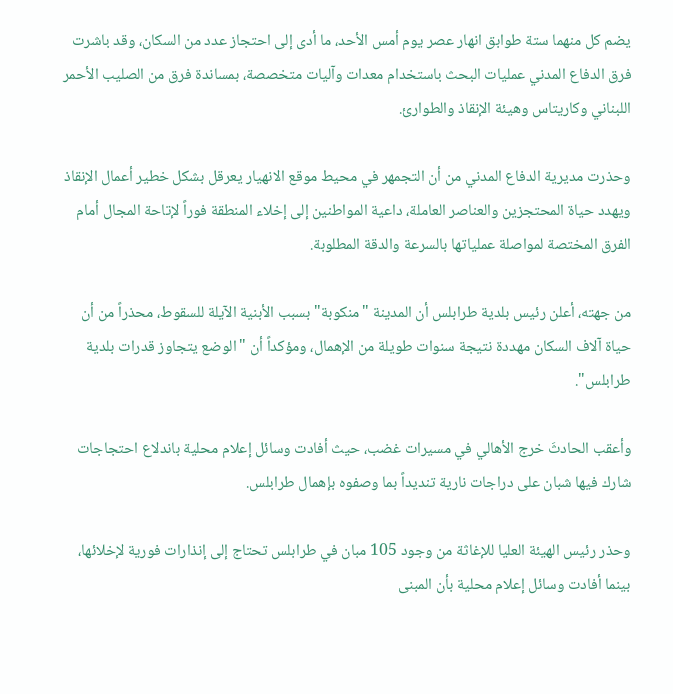يضم كل منهما ستة طوابق انهار عصر يوم أمس الأحد، ما أدى إلى احتجاز عدد من السكان، وقد باشرت فرق الدفاع المدني عمليات البحث باستخدام معدات وآليات متخصصة، بمساندة فرق من الصليب الأحمر اللبناني وكاريتاس وهيئة الإنقاذ والطوارئ.

وحذرت مديرية الدفاع المدني من أن التجمهر في محيط موقع الانهيار يعرقل بشكل خطير أعمال الإنقاذ ويهدد حياة المحتجزين والعناصر العاملة، داعية المواطنين إلى إخلاء المنطقة فوراً لإتاحة المجال أمام الفرق المختصة لمواصلة عملياتها بالسرعة والدقة المطلوبة.

من جهته، أعلن رئيس بلدية طرابلس أن المدينة "منكوبة" بسبب الأبنية الآيلة للسقوط، محذراً من أن حياة آلاف السكان مهددة نتيجة سنوات طويلة من الإهمال، ومؤكداً أن "الوضع يتجاوز قدرات بلدية طرابلس".

وأعقب الحادثَ خرج الأهالي في مسيرات غضب، حيث أفادت وسائل إعلام محلية باندلاع احتجاجات شارك فيها شبان على دراجات نارية تنديداً بما وصفوه بإهمال طرابلس.

وحذر رئيس الهيئة العليا للإغاثة من وجود 105 مبان في طرابلس تحتاج إلى إنذارات فورية لإخلائها، بينما أفادت وسائل إعلام محلية بأن المبنى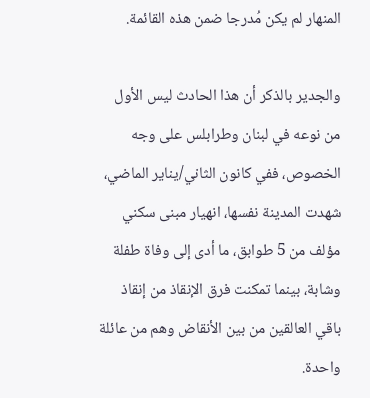المنهار لم يكن مُدرجا ضمن هذه القائمة.

والجدير بالذكر أن هذا الحادث ليس الأول من نوعه في لبنان وطرابلس على وجه الخصوص، ففي كانون الثاني/يناير الماضي، شهدت المدينة نفسها، انهيار مبنى سكني مؤلف من 5 طوابق، ما أدى إلى وفاة طفلة وشابة، بينما تمكنت فرق الإنقاذ من إنقاذ باقي العالقين من بين الأنقاض وهم من عائلة واحدة.